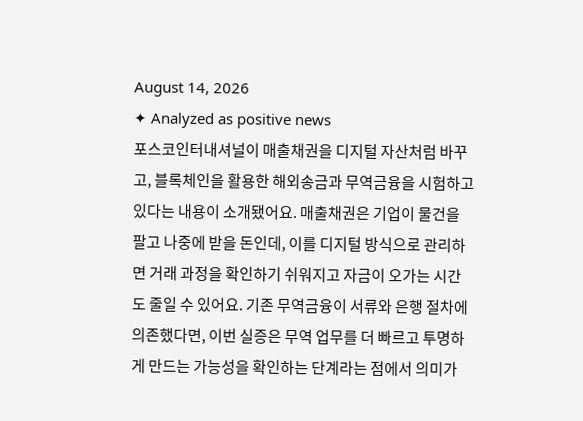August 14, 2026
✦ Analyzed as positive news
포스코인터내셔널이 매출채권을 디지털 자산처럼 바꾸고, 블록체인을 활용한 해외송금과 무역금융을 시험하고 있다는 내용이 소개됐어요. 매출채권은 기업이 물건을 팔고 나중에 받을 돈인데, 이를 디지털 방식으로 관리하면 거래 과정을 확인하기 쉬워지고 자금이 오가는 시간도 줄일 수 있어요. 기존 무역금융이 서류와 은행 절차에 의존했다면, 이번 실증은 무역 업무를 더 빠르고 투명하게 만드는 가능성을 확인하는 단계라는 점에서 의미가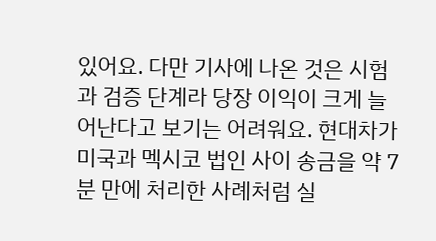있어요. 다만 기사에 나온 것은 시험과 검증 단계라 당장 이익이 크게 늘어난다고 보기는 어려워요. 현대차가 미국과 멕시코 법인 사이 송금을 약 7분 만에 처리한 사례처럼 실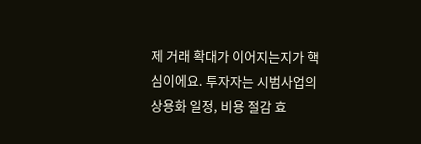제 거래 확대가 이어지는지가 핵심이에요. 투자자는 시범사업의 상용화 일정, 비용 절감 효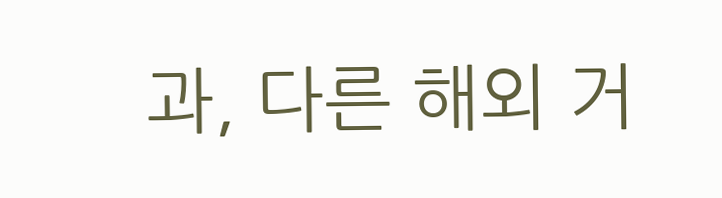과, 다른 해외 거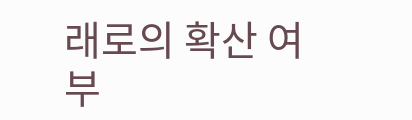래로의 확산 여부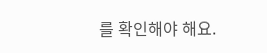를 확인해야 해요.